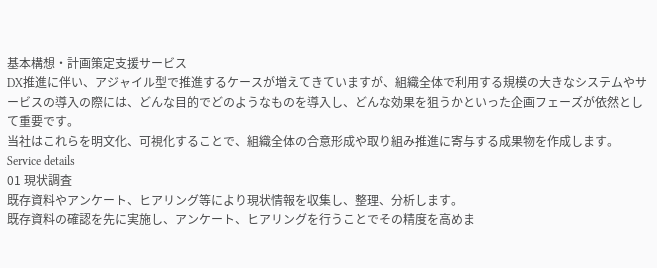基本構想・計画策定支援サービス
DX推進に伴い、アジャイル型で推進するケースが増えてきていますが、組織全体で利用する規模の大きなシステムやサービスの導入の際には、どんな目的でどのようなものを導入し、どんな効果を狙うかといった企画フェーズが依然として重要です。
当社はこれらを明文化、可視化することで、組織全体の合意形成や取り組み推進に寄与する成果物を作成します。
Service details
01 現状調査
既存資料やアンケート、ヒアリング等により現状情報を収集し、整理、分析します。
既存資料の確認を先に実施し、アンケート、ヒアリングを行うことでその精度を高めま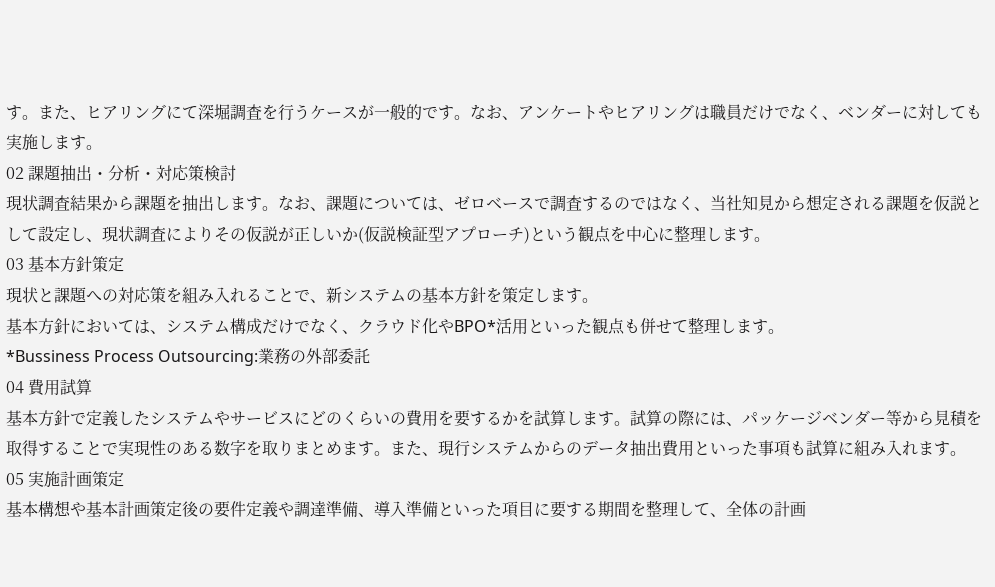す。また、ヒアリングにて深堀調査を行うケースが一般的です。なお、アンケートやヒアリングは職員だけでなく、ベンダーに対しても実施します。
02 課題抽出・分析・対応策検討
現状調査結果から課題を抽出します。なお、課題については、ゼロベースで調査するのではなく、当社知見から想定される課題を仮説として設定し、現状調査によりその仮説が正しいか(仮説検証型アプローチ)という観点を中心に整理します。
03 基本方針策定
現状と課題への対応策を組み入れることで、新システムの基本方針を策定します。
基本方針においては、システム構成だけでなく、クラウド化やBPO*活用といった観点も併せて整理します。
*Bussiness Process Outsourcing:業務の外部委託
04 費用試算
基本方針で定義したシステムやサービスにどのくらいの費用を要するかを試算します。試算の際には、パッケージベンダー等から見積を取得することで実現性のある数字を取りまとめます。また、現行システムからのデータ抽出費用といった事項も試算に組み入れます。
05 実施計画策定
基本構想や基本計画策定後の要件定義や調達準備、導入準備といった項目に要する期間を整理して、全体の計画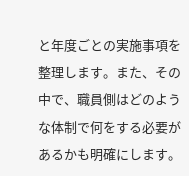と年度ごとの実施事項を整理します。また、その中で、職員側はどのような体制で何をする必要があるかも明確にします。